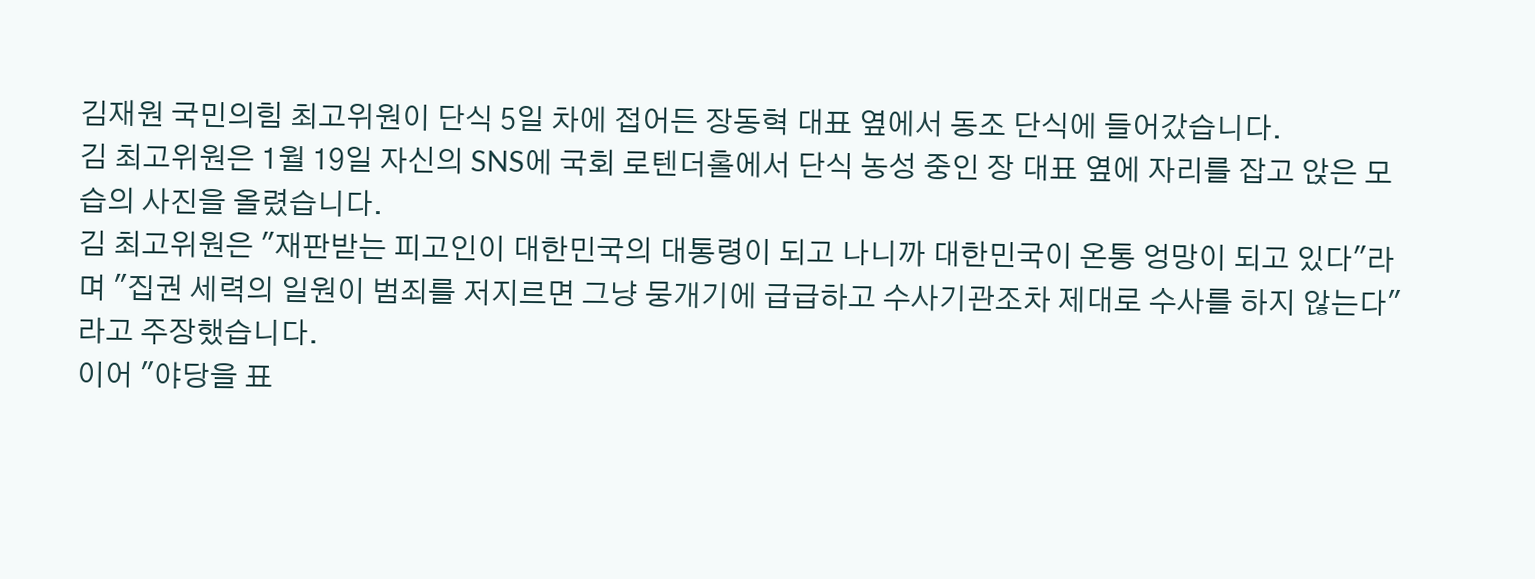김재원 국민의힘 최고위원이 단식 5일 차에 접어든 장동혁 대표 옆에서 동조 단식에 들어갔습니다.
김 최고위원은 1월 19일 자신의 SNS에 국회 로텐더홀에서 단식 농성 중인 장 대표 옆에 자리를 잡고 앉은 모습의 사진을 올렸습니다.
김 최고위원은 "재판받는 피고인이 대한민국의 대통령이 되고 나니까 대한민국이 온통 엉망이 되고 있다"라며 "집권 세력의 일원이 범죄를 저지르면 그냥 뭉개기에 급급하고 수사기관조차 제대로 수사를 하지 않는다"라고 주장했습니다.
이어 "야당을 표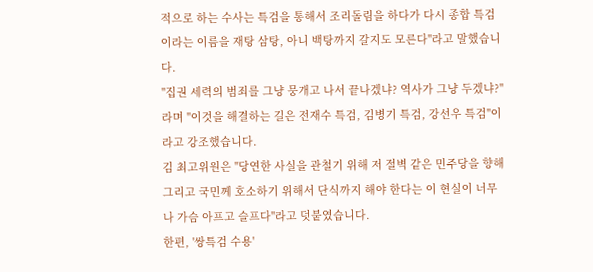적으로 하는 수사는 특검을 통해서 조리돌림을 하다가 다시 종합 특검이라는 이름을 재탕 삼탕, 아니 백탕까지 갈지도 모른다"라고 말했습니다.
"집권 세력의 범죄를 그냥 뭉개고 나서 끝나겠냐? 역사가 그냥 두겠냐?"라며 "이것을 해결하는 길은 전재수 특검, 김병기 특검, 강선우 특검"이라고 강조했습니다.
김 최고위원은 "당연한 사실을 관철기 위해 저 절벽 같은 민주당을 향해 그리고 국민께 호소하기 위해서 단식까지 해야 한다는 이 현실이 너무나 가슴 아프고 슬프다"라고 덧붙였습니다.
한편, '쌍특검 수용'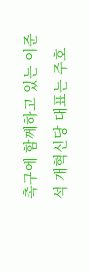촉구에 함께하고 있는 이준석 개혁신당 대표는 주호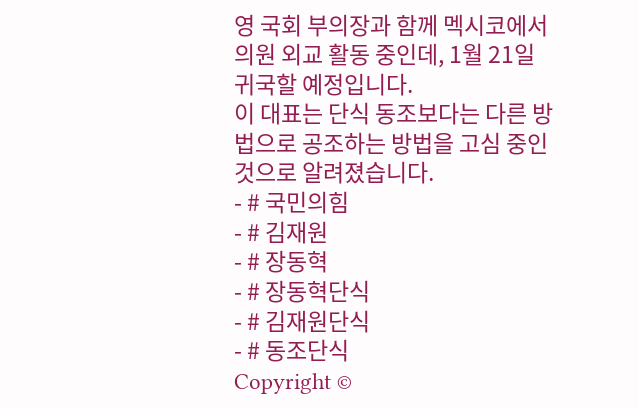영 국회 부의장과 함께 멕시코에서 의원 외교 활동 중인데, 1월 21일 귀국할 예정입니다.
이 대표는 단식 동조보다는 다른 방법으로 공조하는 방법을 고심 중인 것으로 알려졌습니다.
- # 국민의힘
- # 김재원
- # 장동혁
- # 장동혁단식
- # 김재원단식
- # 동조단식
Copyright ©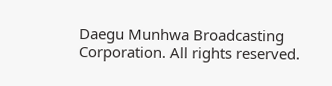Daegu Munhwa Broadcasting Corporation. All rights reserved.